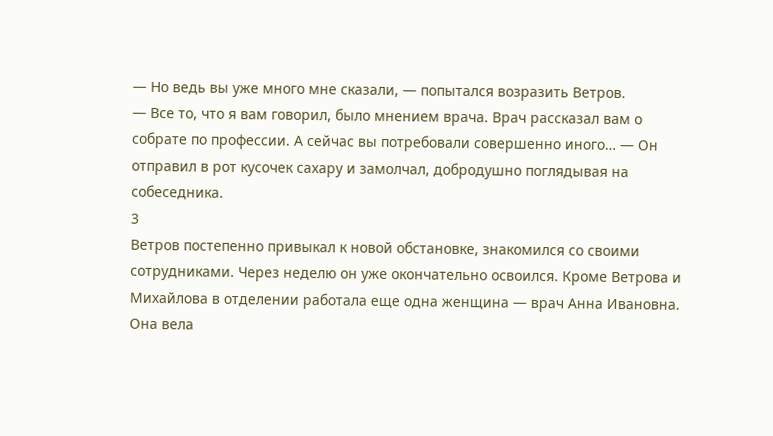— Но ведь вы уже много мне сказали, — попытался возразить Ветров.
— Все то, что я вам говорил, было мнением врача. Врач рассказал вам о собрате по профессии. А сейчас вы потребовали совершенно иного… — Он отправил в рот кусочек сахару и замолчал, добродушно поглядывая на собеседника.
3
Ветров постепенно привыкал к новой обстановке, знакомился со своими сотрудниками. Через неделю он уже окончательно освоился. Кроме Ветрова и Михайлова в отделении работала еще одна женщина — врач Анна Ивановна. Она вела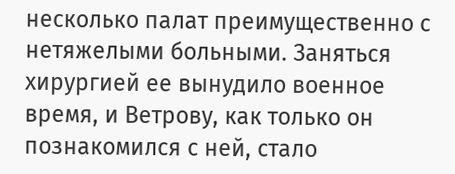несколько палат преимущественно с нетяжелыми больными. Заняться хирургией ее вынудило военное время, и Ветрову, как только он познакомился с ней, стало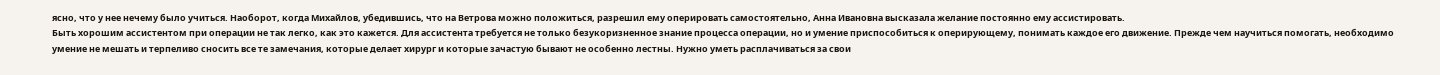ясно, что у нее нечему было учиться. Наоборот, когда Михайлов, убедившись, что на Ветрова можно положиться, разрешил ему оперировать самостоятельно, Анна Ивановна высказала желание постоянно ему ассистировать.
Быть хорошим ассистентом при операции не так легко, как это кажется. Для ассистента требуется не только безукоризненное знание процесса операции, но и умение приспособиться к оперирующему, понимать каждое его движение. Прежде чем научиться помогать, необходимо умение не мешать и терпеливо сносить все те замечания, которые делает хирург и которые зачастую бывают не особенно лестны. Нужно уметь расплачиваться за свои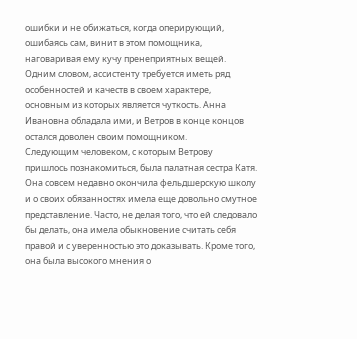ошибки и не обижаться, когда оперирующий, ошибаясь сам, винит в этом помощника, наговаривая ему кучу пренеприятных вещей. Одним словом, ассистенту требуется иметь ряд особенностей и качеств в своем характере, основным из которых является чуткость. Анна Ивановна обладала ими, и Ветров в конце концов остался доволен своим помощником.
Следующим человеком, с которым Ветрову пришлось познакомиться, была палатная сестра Катя. Она совсем недавно окончила фельдшерскую школу и о своих обязанностях имела еще довольно смутное представление. Часто, не делая того, что ей следовало бы делать, она имела обыкновение считать себя правой и с уверенностью это доказывать. Кроме того, она была высокого мнения о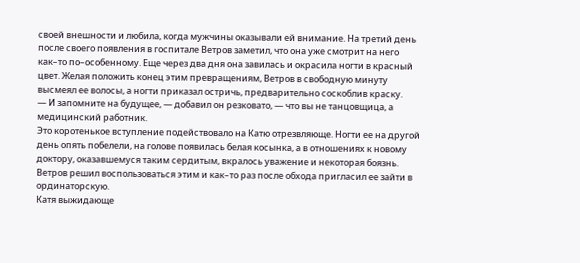своей внешности и любила, когда мужчины оказывали ей внимание. На третий день после своего появления в госпитале Ветров заметил, что она уже смотрит на него как–то по–особенному. Еще через два дня она завилась и окрасила ногти в красный цвет. Желая положить конец этим превращениям, Ветров в свободную минуту высмеял ее волосы, а ногти приказал остричь, предварительно соскоблив краску.
— И запомните на будущее, — добавил он резковато, — что вы не танцовщица, а медицинский работник.
Это коротенькое вступление подействовало на Катю отрезвляюще. Ногти ее на другой день опять побелели, на голове появилась белая косынка, а в отношениях к новому доктору, оказавшемуся таким сердитым, вкралось уважение и некоторая боязнь.
Ветров решил воспользоваться этим и как–то раз после обхода пригласил ее зайти в ординаторскую.
Катя выжидающе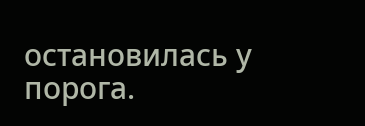остановилась у порога.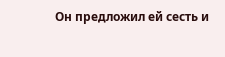Он предложил ей сесть и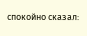спокойно сказал: